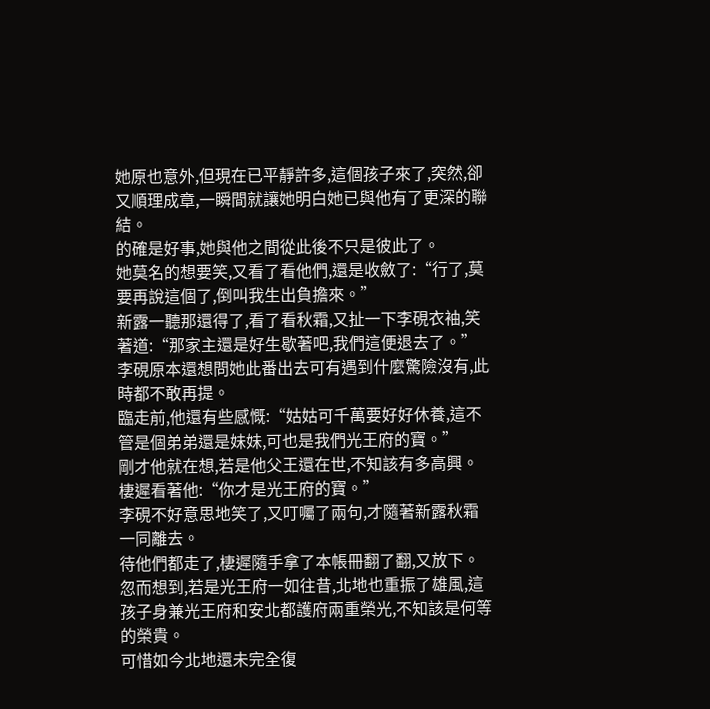她原也意外,但現在已平靜許多,這個孩子來了,突然,卻又順理成章,一瞬間就讓她明白她已與他有了更深的聯結。
的確是好事,她與他之間從此後不只是彼此了。
她莫名的想要笑,又看了看他們,還是收斂了:“行了,莫要再說這個了,倒叫我生出負擔來。”
新露一聽那還得了,看了看秋霜,又扯一下李硯衣袖,笑著道:“那家主還是好生歇著吧,我們這便退去了。”
李硯原本還想問她此番出去可有遇到什麼驚險沒有,此時都不敢再提。
臨走前,他還有些感慨:“姑姑可千萬要好好休養,這不管是個弟弟還是妹妹,可也是我們光王府的寶。”
剛才他就在想,若是他父王還在世,不知該有多高興。
棲遲看著他:“你才是光王府的寶。”
李硯不好意思地笑了,又叮囑了兩句,才隨著新露秋霜一同離去。
待他們都走了,棲遲隨手拿了本帳冊翻了翻,又放下。
忽而想到,若是光王府一如往昔,北地也重振了雄風,這孩子身兼光王府和安北都護府兩重榮光,不知該是何等的榮貴。
可惜如今北地還未完全復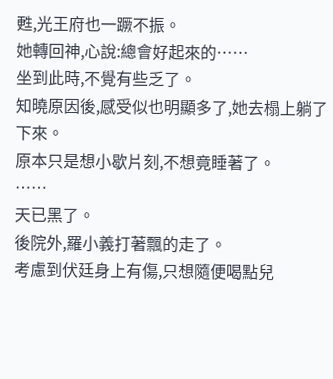甦,光王府也一蹶不振。
她轉回神,心說:總會好起來的……
坐到此時,不覺有些乏了。
知曉原因後,感受似也明顯多了,她去榻上躺了下來。
原本只是想小歇片刻,不想竟睡著了。
……
天已黑了。
後院外,羅小義打著飄的走了。
考慮到伏廷身上有傷,只想隨便喝點兒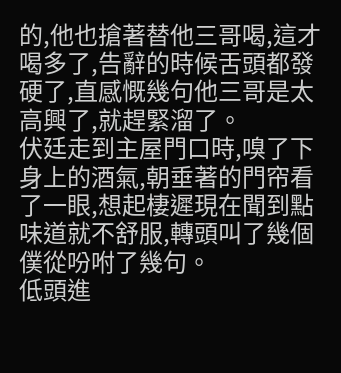的,他也搶著替他三哥喝,這才喝多了,告辭的時候舌頭都發硬了,直感慨幾句他三哥是太高興了,就趕緊溜了。
伏廷走到主屋門口時,嗅了下身上的酒氣,朝垂著的門帘看了一眼,想起棲遲現在聞到點味道就不舒服,轉頭叫了幾個僕從吩咐了幾句。
低頭進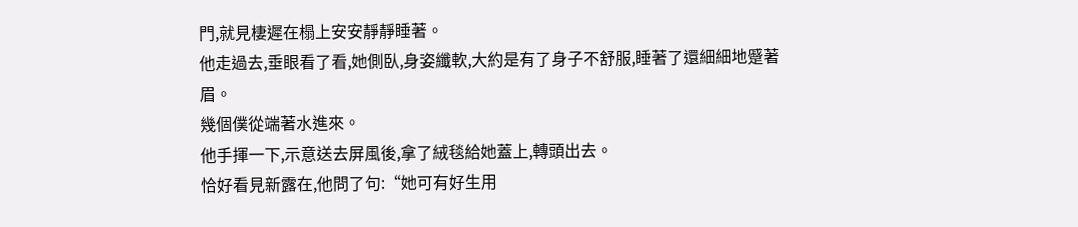門,就見棲遲在榻上安安靜靜睡著。
他走過去,垂眼看了看,她側臥,身姿纖軟,大約是有了身子不舒服,睡著了還細細地蹙著眉。
幾個僕從端著水進來。
他手揮一下,示意送去屏風後,拿了絨毯給她蓋上,轉頭出去。
恰好看見新露在,他問了句:“她可有好生用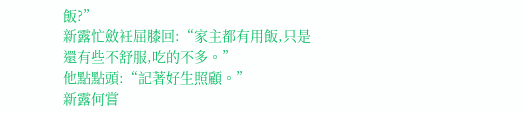飯?”
新露忙斂衽屈膝回:“家主都有用飯,只是還有些不舒服,吃的不多。”
他點點頭:“記著好生照顧。”
新露何嘗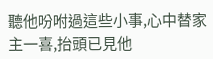聽他吩咐過這些小事,心中替家主一喜,抬頭已見他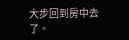大步回到房中去了。